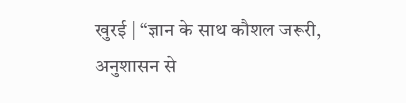खुरई | “ज्ञान के साथ कौशल जरूरी, अनुशासन से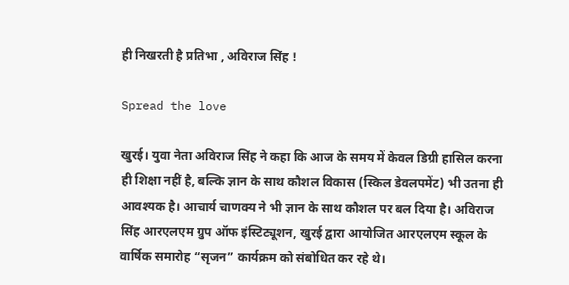ही निखरती है प्रतिभा , अविराज सिंह !

Spread the love

खुरई। युवा नेता अविराज सिंह ने कहा कि आज के समय में केवल डिग्री हासिल करना ही शिक्षा नहीं है, बल्कि ज्ञान के साथ कौशल विकास (स्किल डेवलपमेंट) भी उतना ही आवश्यक है। आचार्य चाणक्य ने भी ज्ञान के साथ कौशल पर बल दिया है। अविराज सिंह आरएलएम ग्रुप ऑफ इंस्टिट्यूशन, खुरई द्वारा आयोजित आरएलएम स्कूल के वार्षिक समारोह “सृजन” कार्यक्रम को संबोधित कर रहे थे।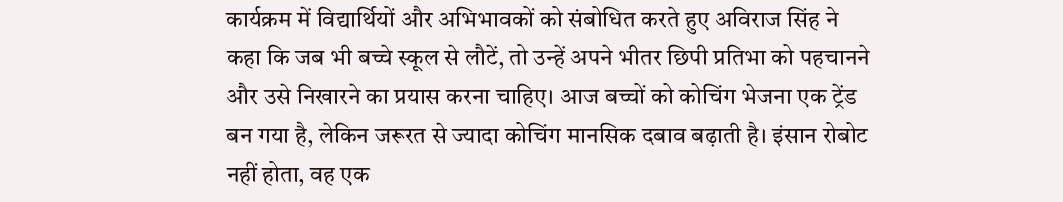कार्यक्रम में विद्यार्थियों और अभिभावकों को संबोधित करते हुए अविराज सिंह ने कहा कि जब भी बच्चे स्कूल से लौटें, तो उन्हें अपने भीतर छिपी प्रतिभा को पहचानने और उसे निखारने का प्रयास करना चाहिए। आज बच्चों को कोचिंग भेजना एक ट्रेंड बन गया है, लेकिन जरूरत से ज्यादा कोचिंग मानसिक दबाव बढ़ाती है। इंसान रोबोट नहीं होता, वह एक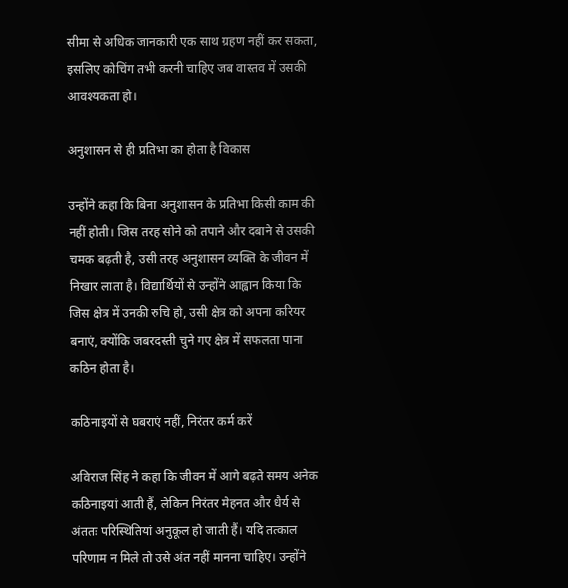सीमा से अधिक जानकारी एक साथ ग्रहण नहीं कर सकता, इसलिए कोचिंग तभी करनी चाहिए जब वास्तव में उसकी आवश्यकता हो।

अनुशासन से ही प्रतिभा का होता है विकास

उन्होंने कहा कि बिना अनुशासन के प्रतिभा किसी काम की नहीं होती। जिस तरह सोने को तपाने और दबाने से उसकी चमक बढ़ती है, उसी तरह अनुशासन व्यक्ति के जीवन में निखार लाता है। विद्यार्थियों से उन्होंने आह्वान किया कि जिस क्षेत्र में उनकी रुचि हो, उसी क्षेत्र को अपना करियर बनाएं, क्योंकि जबरदस्ती चुने गए क्षेत्र में सफलता पाना कठिन होता है।

कठिनाइयों से घबराएं नहीं, निरंतर कर्म करें

अविराज सिंह ने कहा कि जीवन में आगे बढ़ते समय अनेक कठिनाइयां आती हैं, लेकिन निरंतर मेहनत और धैर्य से अंततः परिस्थितियां अनुकूल हो जाती हैं। यदि तत्काल परिणाम न मिले तो उसे अंत नहीं मानना चाहिए। उन्होंने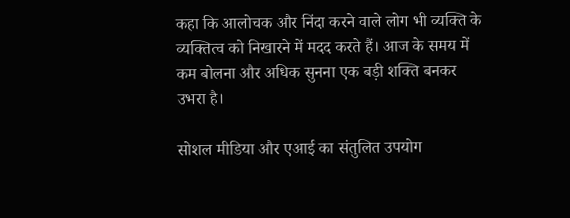कहा कि आलोचक और निंदा करने वाले लोग भी व्यक्ति के व्यक्तित्व को निखारने में मदद करते हैं। आज के समय में कम बोलना और अधिक सुनना एक बड़ी शक्ति बनकर उभरा है।

सोशल मीडिया और एआई का संतुलित उपयोग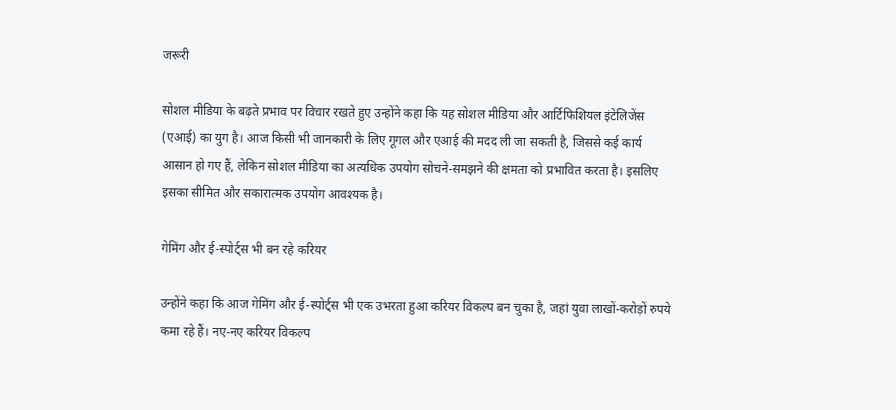जरूरी

सोशल मीडिया के बढ़ते प्रभाव पर विचार रखते हुए उन्होंने कहा कि यह सोशल मीडिया और आर्टिफिशियल इंटेलिजेंस (एआई) का युग है। आज किसी भी जानकारी के लिए गूगल और एआई की मदद ली जा सकती है, जिससे कई कार्य आसान हो गए हैं, लेकिन सोशल मीडिया का अत्यधिक उपयोग सोचने-समझने की क्षमता को प्रभावित करता है। इसलिए इसका सीमित और सकारात्मक उपयोग आवश्यक है।

गेमिंग और ई-स्पोर्ट्स भी बन रहे करियर

उन्होंने कहा कि आज गेमिंग और ई-स्पोर्ट्स भी एक उभरता हुआ करियर विकल्प बन चुका है, जहां युवा लाखों-करोड़ों रुपये कमा रहे हैं। नए-नए करियर विकल्प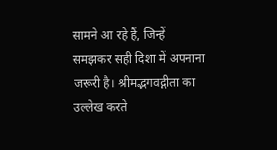सामने आ रहे हैं, जिन्हें समझकर सही दिशा में अपनाना जरूरी है। श्रीमद्भगवद्गीता का उल्लेख करते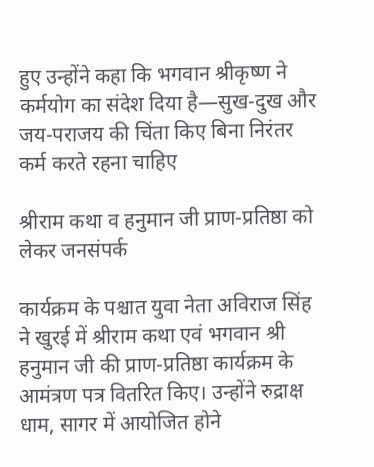हुए उन्होंने कहा कि भगवान श्रीकृष्ण ने कर्मयोग का संदेश दिया है—सुख-दुख और जय-पराजय की चिंता किए बिना निरंतर कर्म करते रहना चाहिए

श्रीराम कथा व हनुमान जी प्राण-प्रतिष्ठा को लेकर जनसंपर्क

कार्यक्रम के पश्चात युवा नेता अविराज सिंह ने खुरई में श्रीराम कथा एवं भगवान श्री हनुमान जी की प्राण-प्रतिष्ठा कार्यक्रम के आमंत्रण पत्र वितरित किए। उन्होंने रुद्राक्ष धाम, सागर में आयोजित होने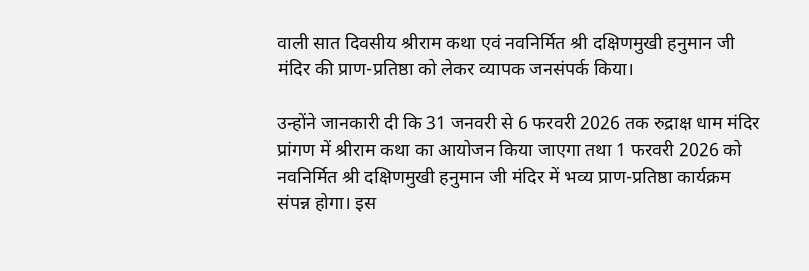वाली सात दिवसीय श्रीराम कथा एवं नवनिर्मित श्री दक्षिणमुखी हनुमान जी मंदिर की प्राण-प्रतिष्ठा को लेकर व्यापक जनसंपर्क किया।

उन्होंने जानकारी दी कि 31 जनवरी से 6 फरवरी 2026 तक रुद्राक्ष धाम मंदिर प्रांगण में श्रीराम कथा का आयोजन किया जाएगा तथा 1 फरवरी 2026 को नवनिर्मित श्री दक्षिणमुखी हनुमान जी मंदिर में भव्य प्राण-प्रतिष्ठा कार्यक्रम संपन्न होगा। इस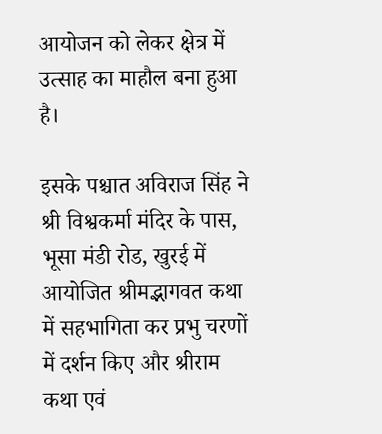आयोजन को लेकर क्षेत्र में उत्साह का माहौल बना हुआ है।

इसके पश्चात अविराज सिंह ने श्री विश्वकर्मा मंदिर के पास, भूसा मंडी रोड, खुरई में आयोजित श्रीमद्भागवत कथा में सहभागिता कर प्रभु चरणों में दर्शन किए और श्रीराम कथा एवं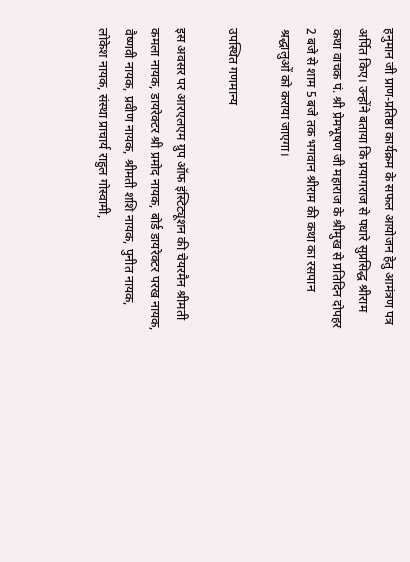हनुमान जी प्राण-प्रतिष्ठा कार्यक्रम के सफल आयोजन हेतु आमंत्रण पत्र अर्पित किए। उन्होंने बताया कि प्रयागराज से पधारे सुप्रसिद्ध श्रीराम कथा वाचक पं. श्री प्रेमभूषण जी महाराज के श्रीमुख से प्रतिदिन दोपहर 2 बजे से शाम 5 बजे तक भगवान श्रीराम की कथा का रसपान श्रद्धालुओं को कराया जाएगा।

उपस्थित गणमान्य

इस अवसर पर आरएलएम ग्रुप ऑफ इंस्टिट्यूशन की चेयरमैन श्रीमती कमला नायक, डायरेक्टर श्री प्रमोद नायक, बोर्ड डायरेक्टर परख नायक, वैष्णवी नायक, प्रवीण नायक, श्रीमती शशि नायक, पुनीत नायक, लोकेश नायक, संस्था प्राचार्य राहुल गोस्वामी,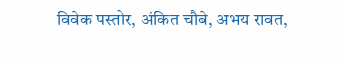विवेक पस्तोर, अंकित चौबे, अभय रावत,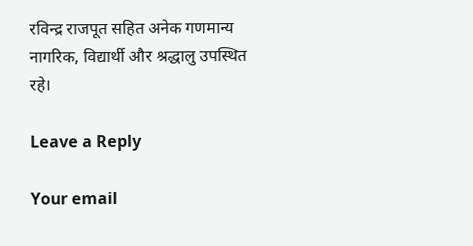रविन्द्र राजपूत सहित अनेक गणमान्य नागरिक, विद्यार्थी और श्रद्धालु उपस्थित रहे।

Leave a Reply

Your email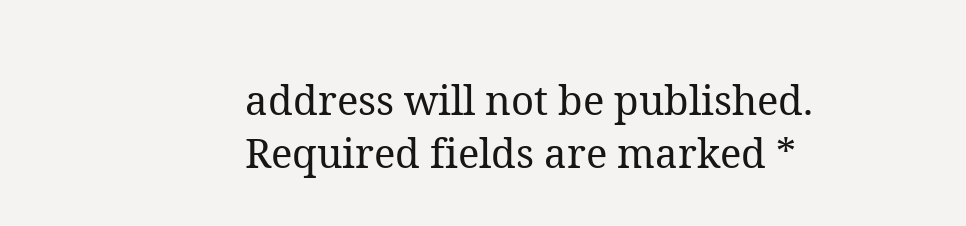address will not be published. Required fields are marked *